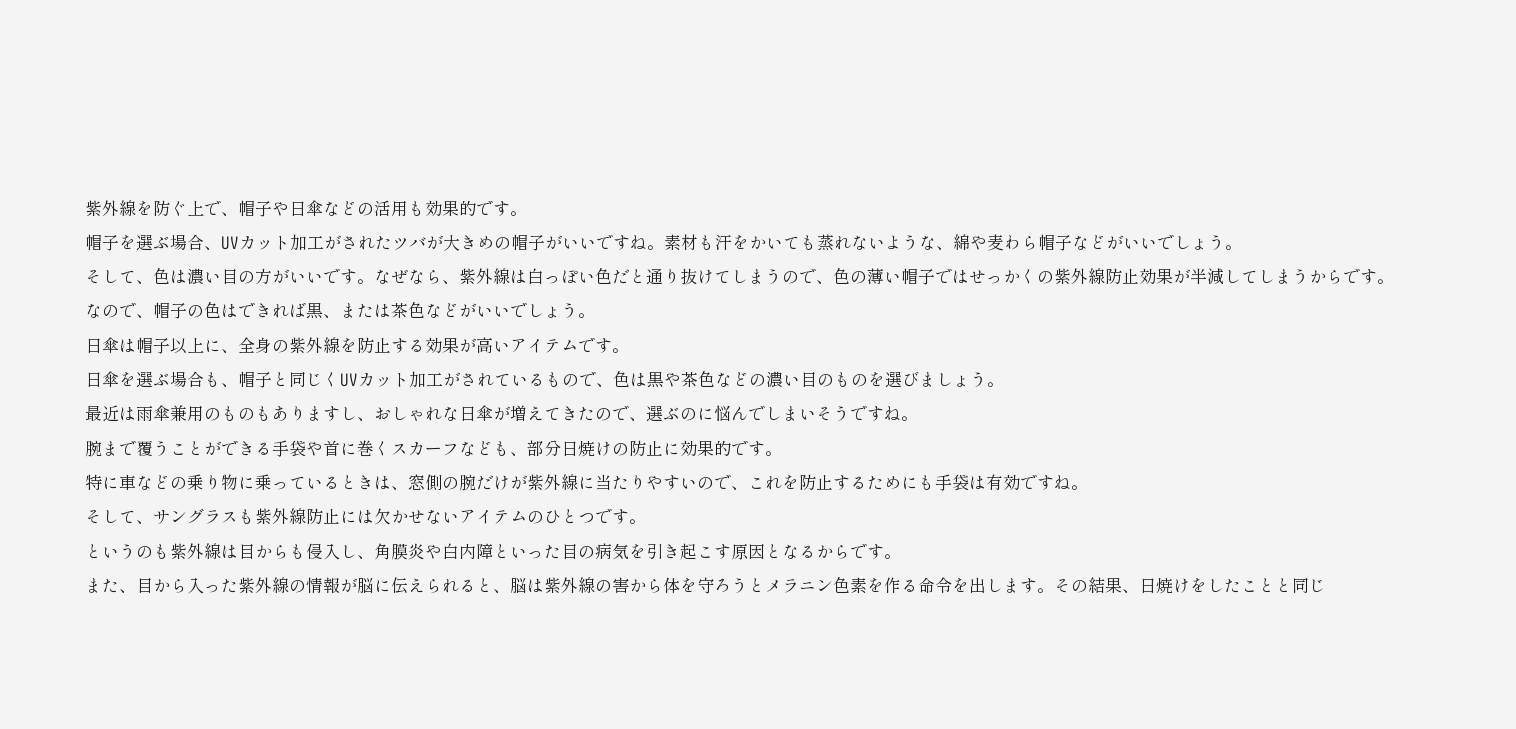紫外線を防ぐ上で、帽子や日傘などの活用も効果的です。
帽子を選ぶ場合、UVカット加工がされたツバが大きめの帽子がいいですね。素材も汗をかいても蒸れないような、綿や麦わら帽子などがいいでしょう。
そして、色は濃い目の方がいいです。なぜなら、紫外線は白っぽい色だと通り抜けてしまうので、色の薄い帽子ではせっかくの紫外線防止効果が半減してしまうからです。
なので、帽子の色はできれば黒、または茶色などがいいでしょう。
日傘は帽子以上に、全身の紫外線を防止する効果が高いアイテムです。
日傘を選ぶ場合も、帽子と同じくUVカット加工がされているもので、色は黒や茶色などの濃い目のものを選びましょう。
最近は雨傘兼用のものもありますし、おしゃれな日傘が増えてきたので、選ぶのに悩んでしまいそうですね。
腕まで覆うことができる手袋や首に巻くスカーフなども、部分日焼けの防止に効果的です。
特に車などの乗り物に乗っているときは、窓側の腕だけが紫外線に当たりやすいので、これを防止するためにも手袋は有効ですね。
そして、サングラスも紫外線防止には欠かせないアイテムのひとつです。
というのも紫外線は目からも侵入し、角膜炎や白内障といった目の病気を引き起こす原因となるからです。
また、目から入った紫外線の情報が脳に伝えられると、脳は紫外線の害から体を守ろうとメラニン色素を作る命令を出します。その結果、日焼けをしたことと同じ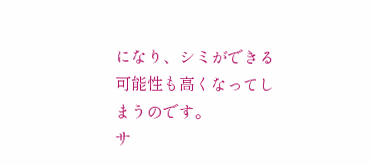になり、シミができる可能性も高くなってしまうのです。
サ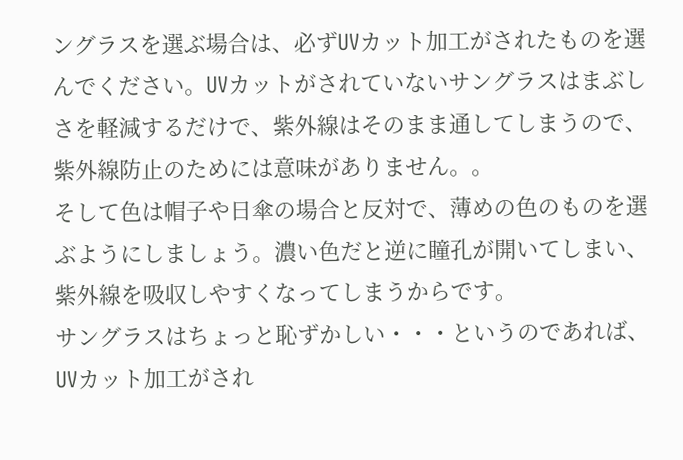ングラスを選ぶ場合は、必ずUVカット加工がされたものを選んでください。UVカットがされていないサングラスはまぶしさを軽減するだけで、紫外線はそのまま通してしまうので、紫外線防止のためには意味がありません。。
そして色は帽子や日傘の場合と反対で、薄めの色のものを選ぶようにしましょう。濃い色だと逆に瞳孔が開いてしまい、紫外線を吸収しやすくなってしまうからです。
サングラスはちょっと恥ずかしい・・・というのであれば、UVカット加工がされ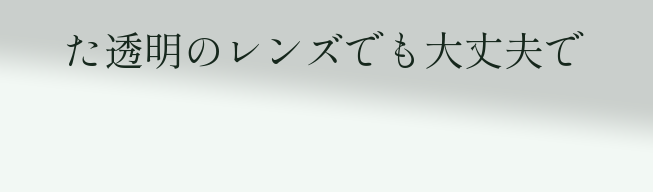た透明のレンズでも大丈夫で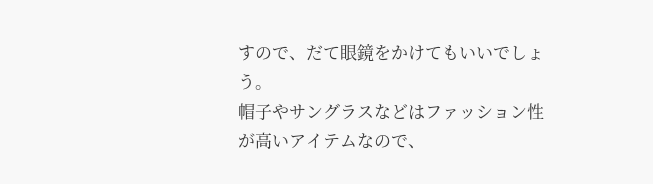すので、だて眼鏡をかけてもいいでしょう。
帽子やサングラスなどはファッション性が高いアイテムなので、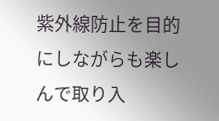紫外線防止を目的にしながらも楽しんで取り入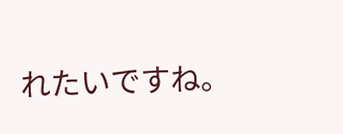れたいですね。